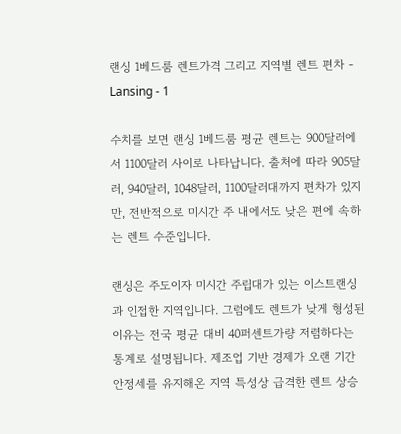랜싱 1베드룸 렌트가격 그리고 지역별 렌트 편차 - Lansing - 1

수치를 보면 랜싱 1베드룸 평균 렌트는 900달러에서 1100달러 사이로 나타납니다. 출처에 따라 905달러, 940달러, 1048달러, 1100달러대까지 편차가 있지만, 전반적으로 미시간 주 내에서도 낮은 편에 속하는 렌트 수준입니다.

랜싱은 주도이자 미시간 주립대가 있는 이스트랜싱과 인접한 지역입니다. 그럼에도 렌트가 낮게 형성된 이유는 전국 평균 대비 40퍼센트가량 저렴하다는 통계로 설명됩니다. 제조업 기반 경제가 오랜 기간 안정세를 유지해온 지역 특성상 급격한 렌트 상승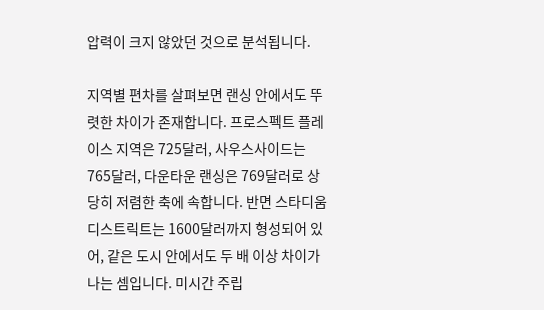압력이 크지 않았던 것으로 분석됩니다.

지역별 편차를 살펴보면 랜싱 안에서도 뚜렷한 차이가 존재합니다. 프로스펙트 플레이스 지역은 725달러, 사우스사이드는 765달러, 다운타운 랜싱은 769달러로 상당히 저렴한 축에 속합니다. 반면 스타디움 디스트릭트는 1600달러까지 형성되어 있어, 같은 도시 안에서도 두 배 이상 차이가 나는 셈입니다. 미시간 주립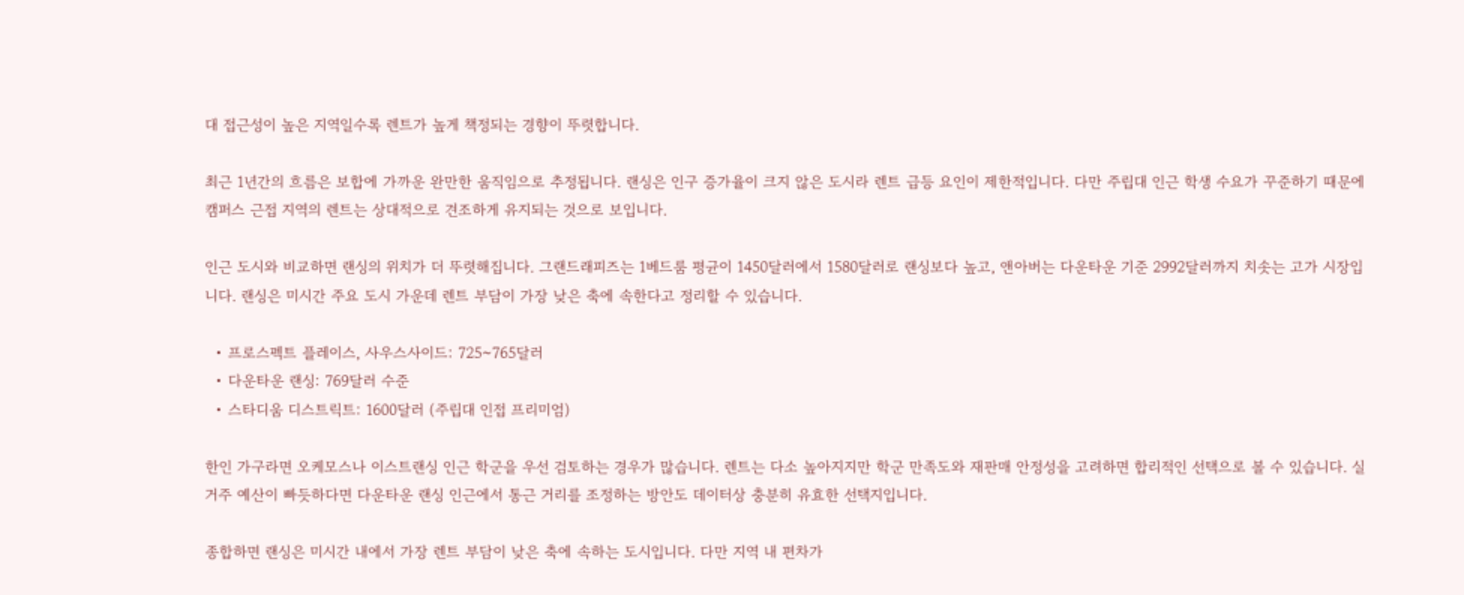대 접근성이 높은 지역일수록 렌트가 높게 책정되는 경향이 뚜렷합니다.

최근 1년간의 흐름은 보합에 가까운 완만한 움직임으로 추정됩니다. 랜싱은 인구 증가율이 크지 않은 도시라 렌트 급등 요인이 제한적입니다. 다만 주립대 인근 학생 수요가 꾸준하기 때문에 캠퍼스 근접 지역의 렌트는 상대적으로 견조하게 유지되는 것으로 보입니다.

인근 도시와 비교하면 랜싱의 위치가 더 뚜렷해집니다. 그랜드래피즈는 1베드룸 평균이 1450달러에서 1580달러로 랜싱보다 높고, 앤아버는 다운타운 기준 2992달러까지 치솟는 고가 시장입니다. 랜싱은 미시간 주요 도시 가운데 렌트 부담이 가장 낮은 축에 속한다고 정리할 수 있습니다.

  • 프로스펙트 플레이스, 사우스사이드: 725~765달러
  • 다운타운 랜싱: 769달러 수준
  • 스타디움 디스트릭트: 1600달러 (주립대 인접 프리미엄)

한인 가구라면 오케모스나 이스트랜싱 인근 학군을 우선 검토하는 경우가 많습니다. 렌트는 다소 높아지지만 학군 만족도와 재판매 안정성을 고려하면 합리적인 선택으로 볼 수 있습니다. 실거주 예산이 빠듯하다면 다운타운 랜싱 인근에서 통근 거리를 조정하는 방안도 데이터상 충분히 유효한 선택지입니다.

종합하면 랜싱은 미시간 내에서 가장 렌트 부담이 낮은 축에 속하는 도시입니다. 다만 지역 내 편차가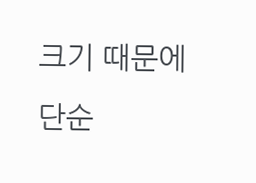크기 때문에 단순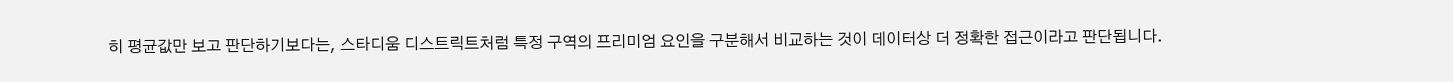히 평균값만 보고 판단하기보다는, 스타디움 디스트릭트처럼 특정 구역의 프리미엄 요인을 구분해서 비교하는 것이 데이터상 더 정확한 접근이라고 판단됩니다.